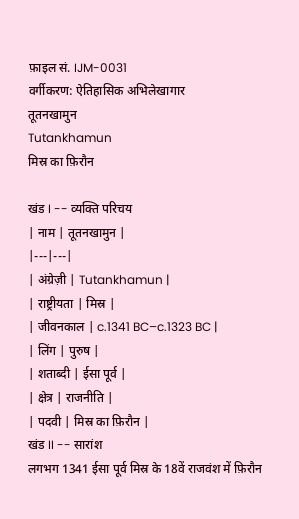फ़ाइल सं. IJM-0031
वर्गीकरण: ऐतिहासिक अभिलेखागार
तूतनखामुन
Tutankhamun
मिस्र का फ़िरौन

खंड I -- व्यक्ति परिचय
| नाम | तूतनखामुन |
|---|---|
| अंग्रेज़ी | Tutankhamun |
| राष्ट्रीयता | मिस्र |
| जीवनकाल | c.1341 BC–c.1323 BC |
| लिंग | पुरुष |
| शताब्दी | ईसा पूर्व |
| क्षेत्र | राजनीति |
| पदवी | मिस्र का फ़िरौन |
खंड II -- सारांश
लगभग 1341 ईसा पूर्व मिस्र के 18वें राजवंश में फ़िरौन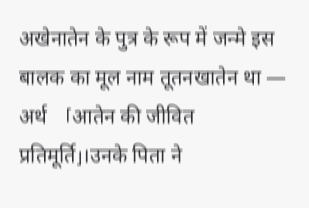अखेनातेन के पुत्र के रूप में जन्मे इस बालक का मूल नाम तूतनखातेन था — अर्थ 「आतेन की जीवित प्रतिमूर्ति」।उनके पिता ने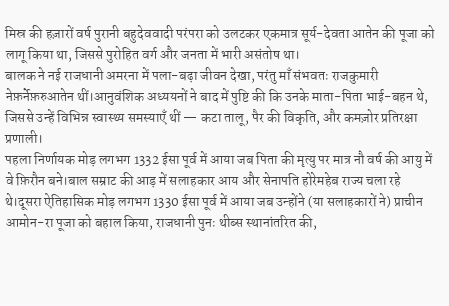मिस्र की हज़ारों वर्ष पुरानी बहुदेववादी परंपरा को उलटकर एकमात्र सूर्य-देवता आतेन की पूजा को लागू किया था, जिससे पुरोहित वर्ग और जनता में भारी असंतोष था।
बालक ने नई राजधानी अमरना में पला-बढ़ा जीवन देखा, परंतु माँ संभवतः राजकुमारी नेफ़र्नेफ़रुआतेन थीं।आनुवंशिक अध्ययनों ने बाद में पुष्टि की कि उनके माता-पिता भाई-बहन थे, जिससे उन्हें विभिन्न स्वास्थ्य समस्याएँ थीं — कटा तालू, पैर की विकृति, और कमज़ोर प्रतिरक्षा प्रणाली।
पहला निर्णायक मोड़ लगभग 1332 ईसा पूर्व में आया जब पिता की मृत्यु पर मात्र नौ वर्ष की आयु में वे फ़िरौन बने।बाल सम्राट की आड़ में सलाहकार आय और सेनापति होरेमहेब राज्य चला रहे थे।दूसरा ऐतिहासिक मोड़ लगभग 1330 ईसा पूर्व में आया जब उन्होंने (या सलाहकारों ने) प्राचीन आमोन-रा पूजा को बहाल किया, राजधानी पुनः थीब्स स्थानांतरित की,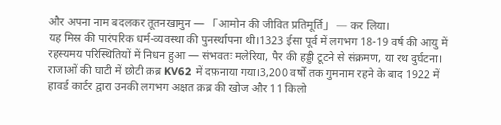और अपना नाम बदलकर तूतनखामुन — 「आमोन की जीवित प्रतिमूर्ति」 — कर लिया।
यह मिस्र की पारंपरिक धर्म-व्यवस्था की पुनर्स्थापना थी।1323 ईसा पूर्व में लगभग 18-19 वर्ष की आयु में रहस्यमय परिस्थितियों में निधन हुआ — संभवतः मलेरिया, पैर की हड्डी टूटने से संक्रमण, या रथ दुर्घटना।
राजाओं की घाटी में छोटी क़ब्र KV62 में दफ़नाया गया।3,200 वर्षों तक गुमनाम रहने के बाद 1922 में हावर्ड कार्टर द्वारा उनकी लगभग अक्षत क़ब्र की खोज और 11 किलो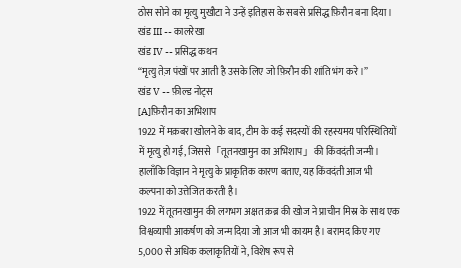ठोस सोने का मृत्यु मुखौटा ने उन्हें इतिहास के सबसे प्रसिद्ध फ़िरौन बना दिया।
खंड III -- कालरेखा
खंड IV -- प्रसिद्ध कथन
“मृत्यु तेज़ पंखों पर आती है उसके लिए जो फ़िरौन की शांति भंग करे।”
खंड V -- फ़ील्ड नोट्स
[A]फ़िरौन का अभिशाप
1922 में मक़बरा खोलने के बाद, टीम के कई सदस्यों की रहस्यमय परिस्थितियों में मृत्यु हो गई, जिससे「तूतनखामुन का अभिशाप」की किंवदंती जन्मी। हालाँकि विज्ञान ने मृत्यु के प्राकृतिक कारण बताए, यह किंवदंती आज भी कल्पना को उत्तेजित करती है।
1922 में तूतनखामुन की लगभग अक्षत क़ब्र की खोज ने प्राचीन मिस्र के साथ एक विश्वव्यापी आकर्षण को जन्म दिया जो आज भी कायम है। बरामद किए गए 5,000 से अधिक कलाकृतियों ने, विशेष रूप से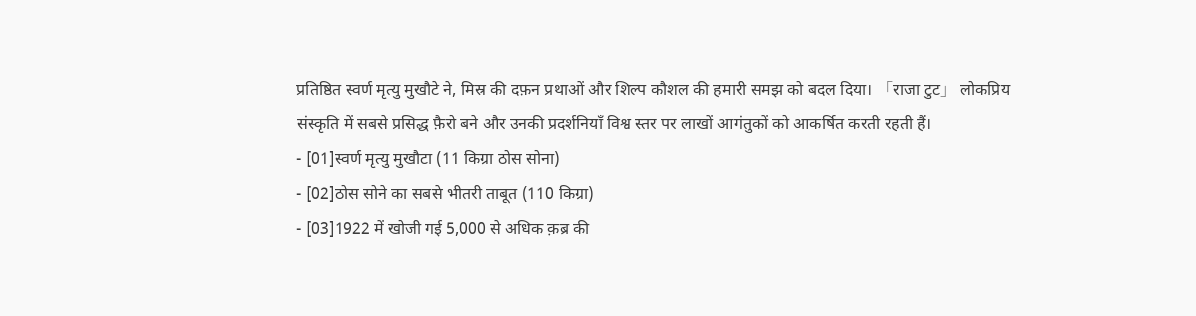प्रतिष्ठित स्वर्ण मृत्यु मुखौटे ने, मिस्र की दफ़न प्रथाओं और शिल्प कौशल की हमारी समझ को बदल दिया। 「राजा टुट」 लोकप्रिय संस्कृति में सबसे प्रसिद्ध फ़ैरो बने और उनकी प्रदर्शनियाँ विश्व स्तर पर लाखों आगंतुकों को आकर्षित करती रहती हैं।
- [01]स्वर्ण मृत्यु मुखौटा (11 किग्रा ठोस सोना)
- [02]ठोस सोने का सबसे भीतरी ताबूत (110 किग्रा)
- [03]1922 में खोजी गई 5,000 से अधिक क़ब्र की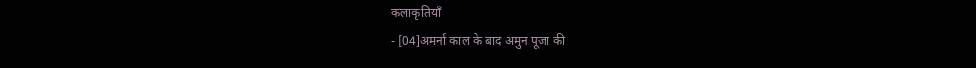कलाकृतियाँ
- [04]अमर्ना काल के बाद अमुन पूजा की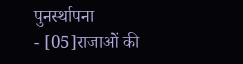पुनर्स्थापना
- [05]राजाओं की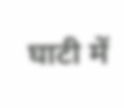घाटी में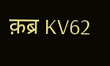क़ब्र KV62